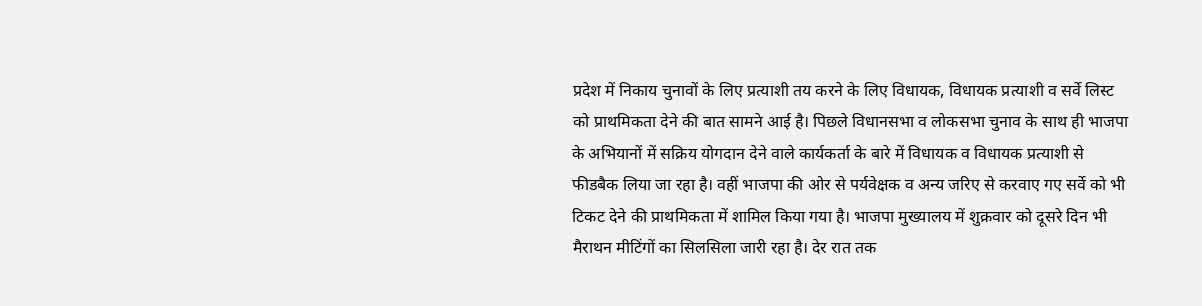प्रदेश में निकाय चुनावों के लिए प्रत्याशी तय करने के लिए विधायक, विधायक प्रत्याशी व सर्वे लिस्ट को प्राथमिकता देने की बात सामने आई है। पिछले विधानसभा व लोकसभा चुनाव के साथ ही भाजपा के अभियानों में सक्रिय योगदान देने वाले कार्यकर्ता के बारे में विधायक व विधायक प्रत्याशी से फीडबैक लिया जा रहा है। वहीं भाजपा की ओर से पर्यवेक्षक व अन्य जरिए से करवाए गए सर्वे को भी टिकट देने की प्राथमिकता में शामिल किया गया है। भाजपा मुख्यालय में शुक्रवार को दूसरे दिन भी मैराथन मीटिंगों का सिलसिला जारी रहा है। देर रात तक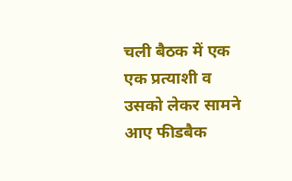चली बैठक में एक एक प्रत्याशी व उसको लेकर सामने आए फीडबैक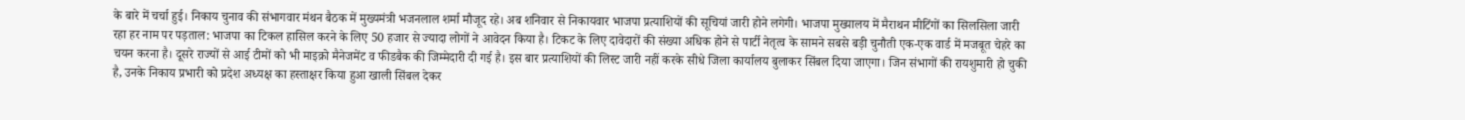के बारे में चर्चा हुई। निकाय चुनाव की संभागवार मंथन बैठक में मुख्यमंत्री भजनलाल शर्मा मौजूद रहे। अब शनिवार से निकायवार भाजपा प्रत्याशियों की सूचियां जारी होने लगेगी। भाजपा मुख्यालय में मैराथन मीटिंगों का सिलसिला जारी रहा हर नाम पर पड़ताल: भाजपा का टिकल हासिल करने के लिए 50 हजार से ज्यादा लोगों ने आवेदन किया है। टिकट के लिए दावेदारों की संख्या अधिक होने से पार्टी नेतृत्व के सामने सबसे बड़ी चुनौती एक-एक वार्ड में मजबूत चेहरे का चयन करना है। दूसरे राज्यों से आई टीमों को भी माइक्रो मैनेजमेंट व फीडबैक की जिम्मेदारी दी गई है। इस बार प्रत्याशियों की लिस्ट जारी नहीं करके सीधे जिला कार्यालय बुलाकर सिंबल दिया जाएगा। जिन संभागों की रायशुमारी हो चुकी है, उनके निकाय प्रभारी को प्रदेश अध्यक्ष का हस्ताक्षर किया हुआ खाली सिंबल देकर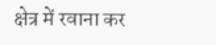क्षेत्र में रवाना कर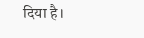दिया है।